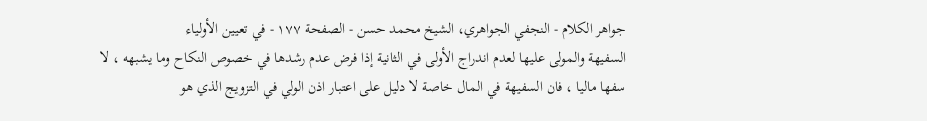جواهر الكلام - النجفي الجواهري، الشيخ محمد حسن - الصفحة ١٧٧ - في تعيين الأولياء
السفيهة والمولى عليها لعدم اندراج الأولى في الثانية إذا فرض عدم رشدها في خصوص النكاح وما يشبهه ، لا سفها ماليا ، فان السفيهة في المال خاصة لا دليل على اعتبار اذن الولي في التزويج الذي هو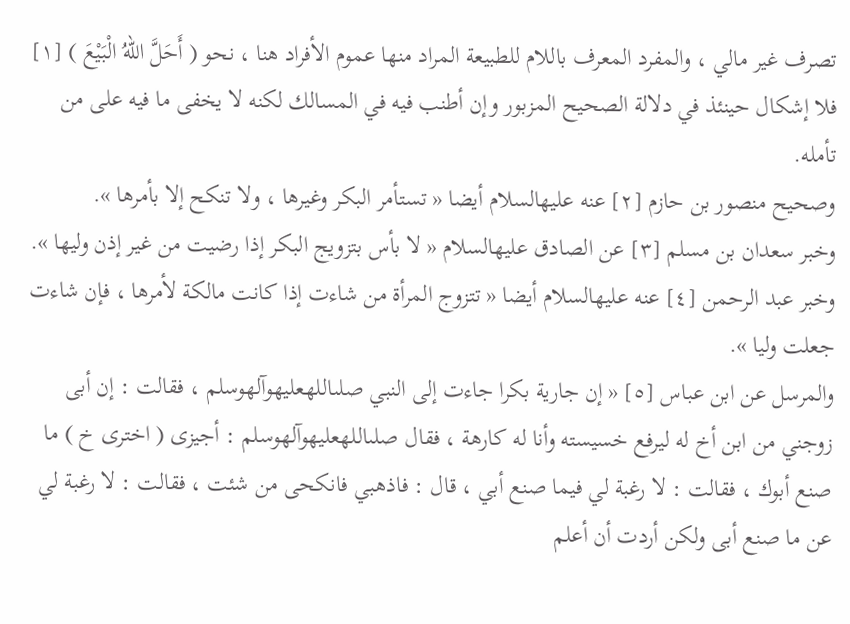تصرف غير مالي ، والمفرد المعرف باللام للطبيعة المراد منها عموم الأفراد هنا ، نحو ( أَحَلَّ اللهُ الْبَيْعَ ) [١] فلا إشكال حينئذ في دلالة الصحيح المزبور وإن أطنب فيه في المسالك لكنه لا يخفى ما فيه على من تأمله.
وصحيح منصور بن حازم [٢] عنه عليهالسلام أيضا « تستأمر البكر وغيرها ، ولا تنكح إلا بأمرها ».
وخبر سعدان بن مسلم [٣] عن الصادق عليهالسلام « لا بأس بتزويج البكر إذا رضيت من غير إذن وليها ».
وخبر عبد الرحمن [٤] عنه عليهالسلام أيضا « تتزوج المرأة من شاءت إذا كانت مالكة لأمرها ، فإن شاءت جعلت وليا ».
والمرسل عن ابن عباس [٥] « إن جارية بكرا جاءت إلى النبي صلىاللهعليهوآلهوسلم ، فقالت : إن أبى زوجني من ابن أخ له ليرفع خسيسته وأنا له كارهة ، فقال صلىاللهعليهوآلهوسلم : أجيزى ( اخترى خ ) ما صنع أبوك ، فقالت : لا رغبة لي فيما صنع أبي ، قال : فاذهبي فانكحى من شئت ، فقالت : لا رغبة لي عن ما صنع أبى ولكن أردت أن أعلم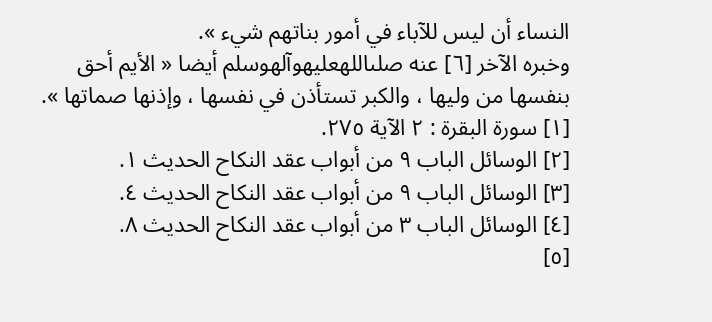النساء أن ليس للآباء في أمور بناتهم شيء ».
وخبره الآخر [٦] عنه صلىاللهعليهوآلهوسلم أيضا « الأيم أحق بنفسها من وليها ، والكبر تستأذن في نفسها ، وإذنها صماتها ».
[١] سورة البقرة : ٢ الآية ٢٧٥.
[٢] الوسائل الباب ٩ من أبواب عقد النكاح الحديث ١.
[٣] الوسائل الباب ٩ من أبواب عقد النكاح الحديث ٤.
[٤] الوسائل الباب ٣ من أبواب عقد النكاح الحديث ٨.
[٥]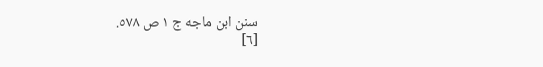سنن ابن ماجه ج ١ ص ٥٧٨.
[٦]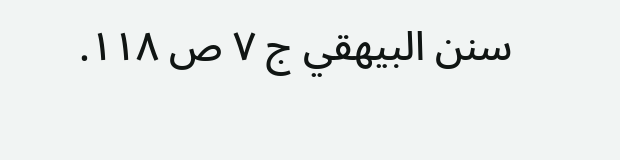سنن البيهقي ج ٧ ص ١١٨.